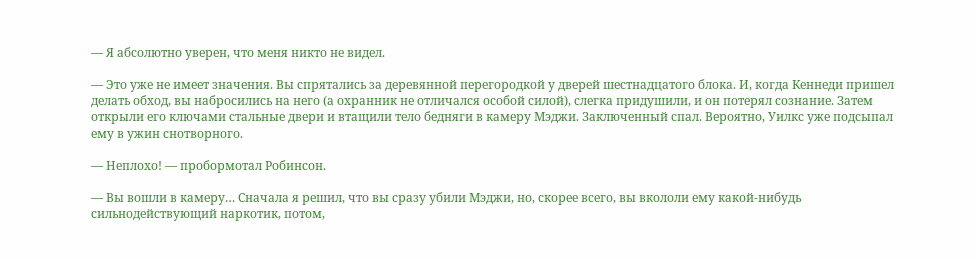— Я абсолютно уверен, что меня никто не видел.

— Это уже не имеет значения. Вы спрятались за деревянной перегородкой у дверей шестнадцатого блока. И, когда Кеннеди пришел делать обход, вы набросились на него (а охранник не отличался особой силой), слегка придушили, и он потерял сознание. Затем открыли его ключами стальные двери и втащили тело бедняги в камеру Мэджи. Заключенный спал. Вероятно, Уилкс уже подсыпал ему в ужин снотворного.

— Неплохо! — пробормотал Робинсон.

— Вы вошли в камеру… Сначала я решил, что вы сразу убили Мэджи, но, скорее всего, вы вкололи ему какой-нибудь сильнодействующий наркотик, потом,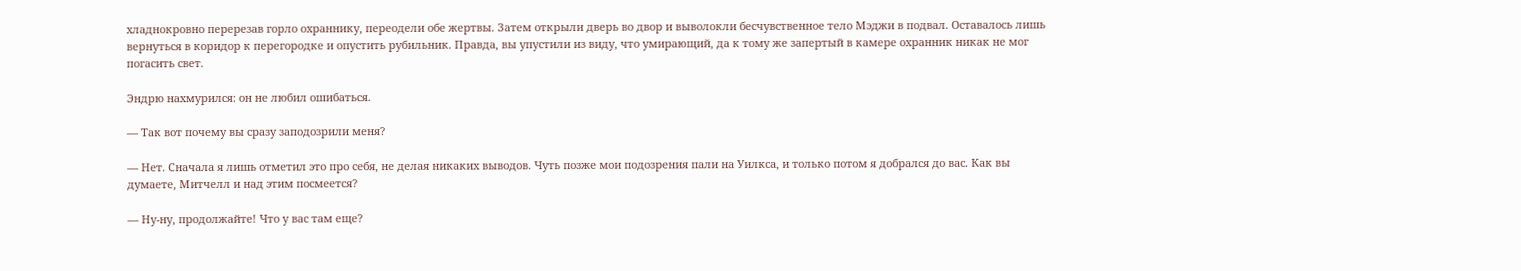хладнокровно перерезав горло охраннику, переодели обе жертвы. Затем открыли дверь во двор и выволокли бесчувственное тело Мэджи в подвал. Оставалось лишь вернуться в коридор к перегородке и опустить рубильник. Правда, вы упустили из виду, что умирающий, да к тому же запертый в камере охранник никак не мог погасить свет.

Эндрю нахмурился: он не любил ошибаться.

— Так вот почему вы сразу заподозрили меня?

— Нет. Сначала я лишь отметил это про себя, не делая никаких выводов. Чуть позже мои подозрения пали на Уилкса, и только потом я добрался до вас. Как вы думаете, Митчелл и над этим посмеется?

— Ну-ну, продолжайте! Что у вас там еще?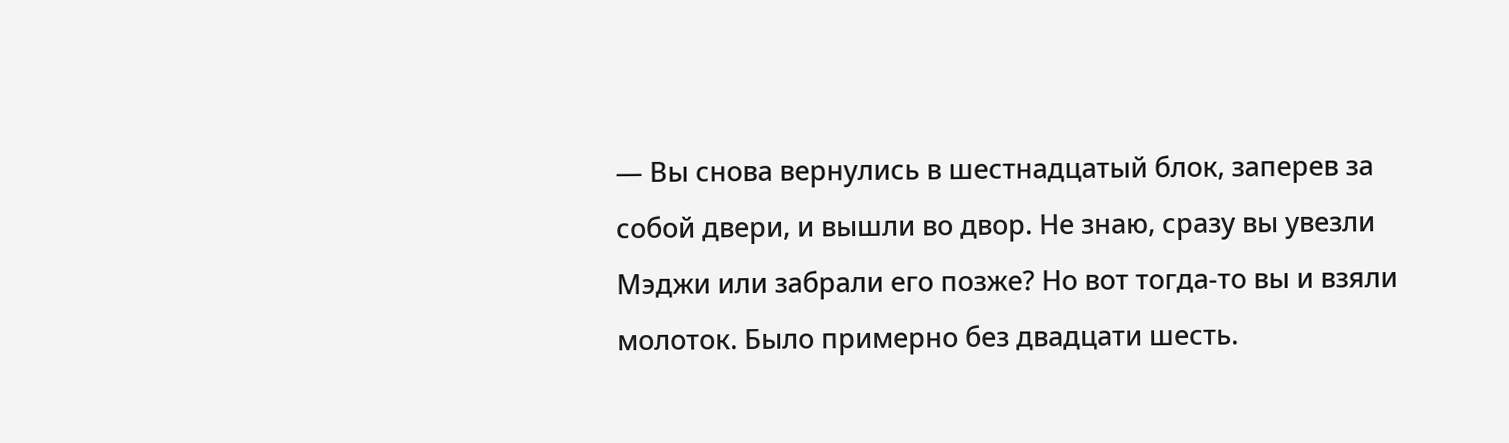— Вы снова вернулись в шестнадцатый блок, заперев за собой двери, и вышли во двор. Не знаю, сразу вы увезли Мэджи или забрали его позже? Но вот тогда-то вы и взяли молоток. Было примерно без двадцати шесть.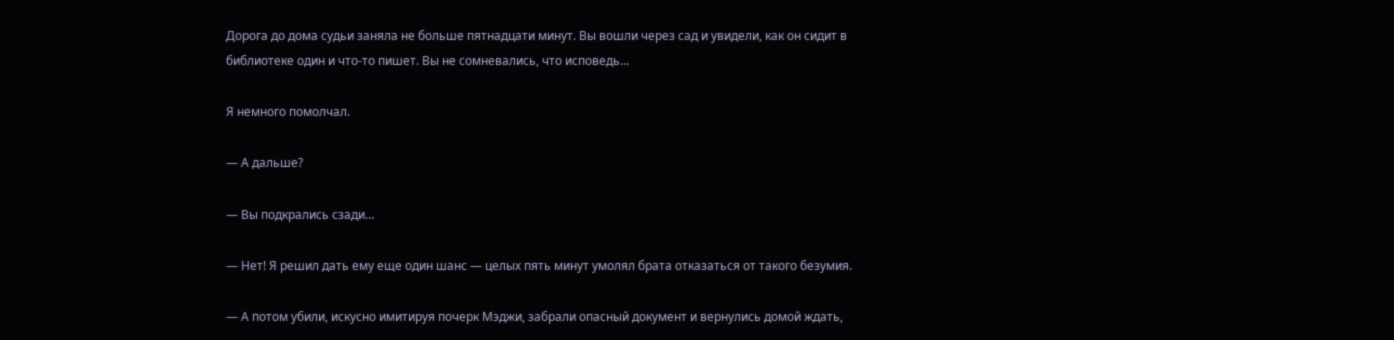Дорога до дома судьи заняла не больше пятнадцати минут. Вы вошли через сад и увидели, как он сидит в библиотеке один и что-то пишет. Вы не сомневались, что исповедь…

Я немного помолчал.

— А дальше?

— Вы подкрались сзади…

— Нет! Я решил дать ему еще один шанс — целых пять минут умолял брата отказаться от такого безумия.

— А потом убили, искусно имитируя почерк Мэджи, забрали опасный документ и вернулись домой ждать,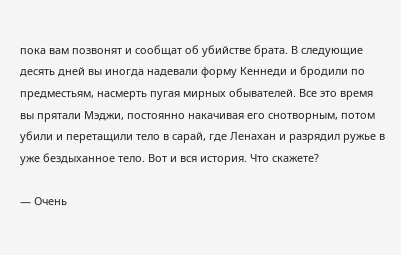пока вам позвонят и сообщат об убийстве брата. В следующие десять дней вы иногда надевали форму Кеннеди и бродили по предместьям, насмерть пугая мирных обывателей. Все это время вы прятали Мэджи, постоянно накачивая его снотворным, потом убили и перетащили тело в сарай, где Ленахан и разрядил ружье в уже бездыханное тело. Вот и вся история. Что скажете?

— Очень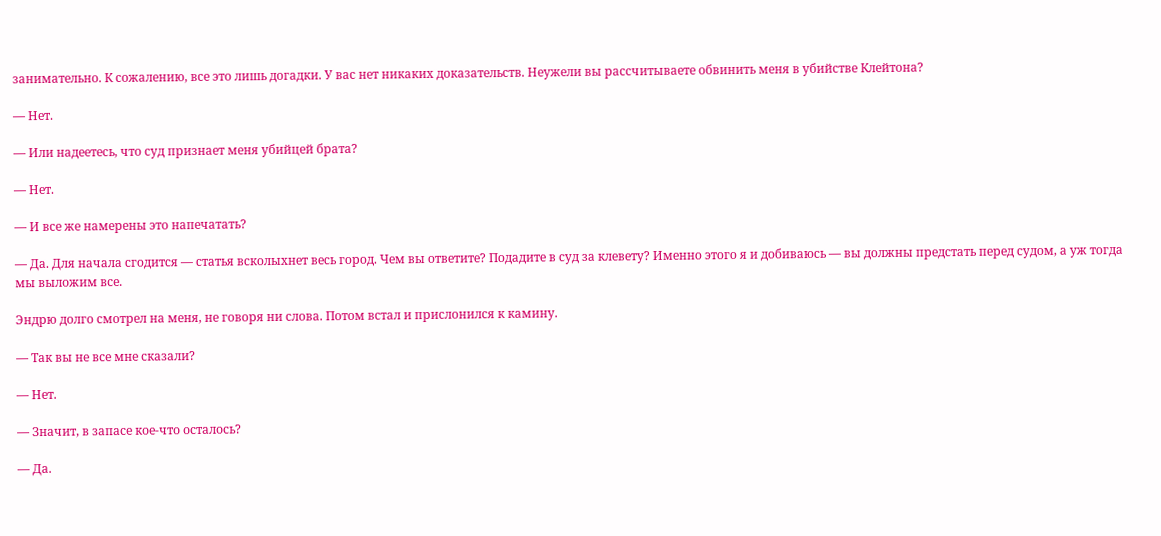занимательно. К сожалению, все это лишь догадки. У вас нет никаких доказательств. Неужели вы рассчитываете обвинить меня в убийстве Клейтона?

— Нет.

— Или надеетесь, что суд признает меня убийцей брата?

— Нет.

— И все же намерены это напечатать?

— Да. Для начала сгодится — статья всколыхнет весь город. Чем вы ответите? Подадите в суд за клевету? Именно этого я и добиваюсь — вы должны предстать перед судом, а уж тогда мы выложим все.

Эндрю долго смотрел на меня, не говоря ни слова. Потом встал и прислонился к камину.

— Так вы не все мне сказали?

— Нет.

— Значит, в запасе кое-что осталось?

— Да.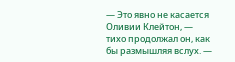— Это явно не касается Оливии Клейтон, — тихо продолжал он, как бы размышляя вслух. —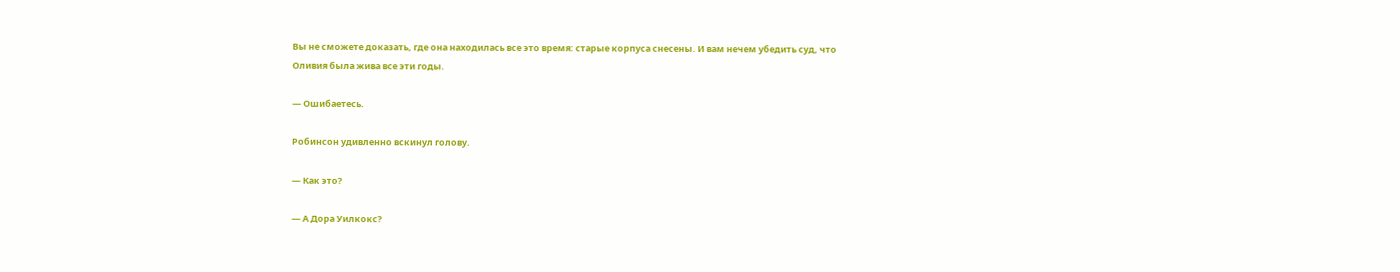Вы не сможете доказать, где она находилась все это время: старые корпуса снесены. И вам нечем убедить суд, что Оливия была жива все эти годы.

— Ошибаетесь.

Робинсон удивленно вскинул голову.

— Как это?

— А Дора Уилкокс?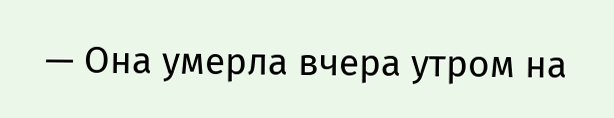— Она умерла вчера утром на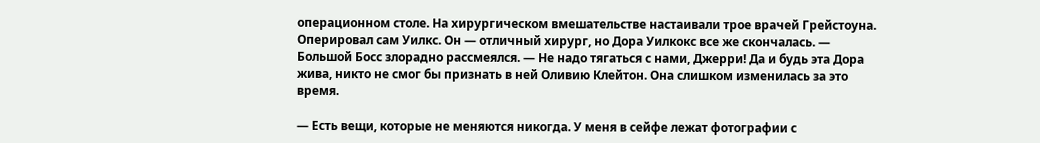операционном столе. На хирургическом вмешательстве настаивали трое врачей Грейстоуна. Оперировал сам Уилкс. Он — отличный хирург, но Дора Уилкокс все же скончалась. — Большой Босс злорадно рассмеялся. — Не надо тягаться с нами, Джерри! Да и будь эта Дора жива, никто не смог бы признать в ней Оливию Клейтон. Она слишком изменилась за это время.

— Есть вещи, которые не меняются никогда. У меня в сейфе лежат фотографии с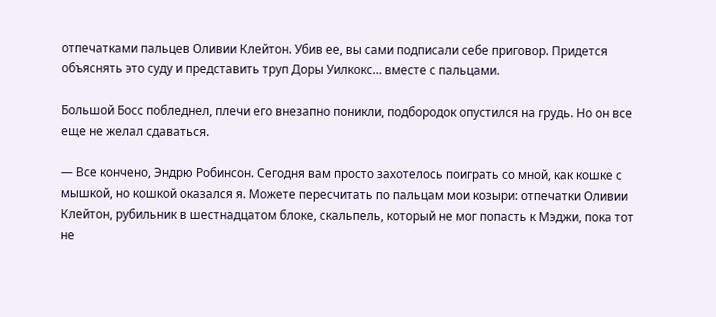отпечатками пальцев Оливии Клейтон. Убив ее, вы сами подписали себе приговор. Придется объяснять это суду и представить труп Доры Уилкокс… вместе с пальцами.

Большой Босс побледнел, плечи его внезапно поникли, подбородок опустился на грудь. Но он все еще не желал сдаваться.

— Все кончено, Эндрю Робинсон. Сегодня вам просто захотелось поиграть со мной, как кошке с мышкой, но кошкой оказался я. Можете пересчитать по пальцам мои козыри: отпечатки Оливии Клейтон, рубильник в шестнадцатом блоке, скальпель, который не мог попасть к Мэджи, пока тот не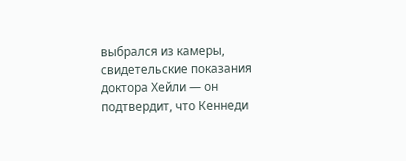выбрался из камеры, свидетельские показания доктора Хейли — он подтвердит, что Кеннеди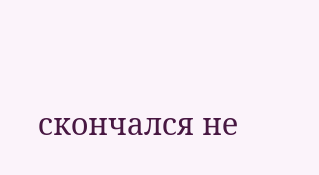скончался не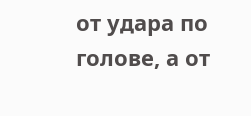от удара по голове, а от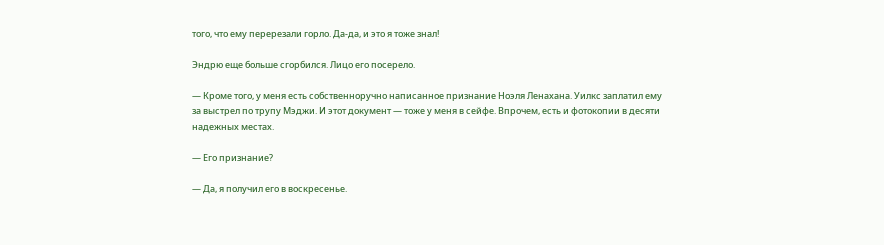того, что ему перерезали горло. Да-да, и это я тоже знал!

Эндрю еще больше сгорбился. Лицо его посерело.

— Кроме того, у меня есть собственноручно написанное признание Ноэля Ленахана. Уилкс заплатил ему за выстрел по трупу Мэджи. И этот документ — тоже у меня в сейфе. Впрочем, есть и фотокопии в десяти надежных местах.

— Его признание?

— Да, я получил его в воскресенье.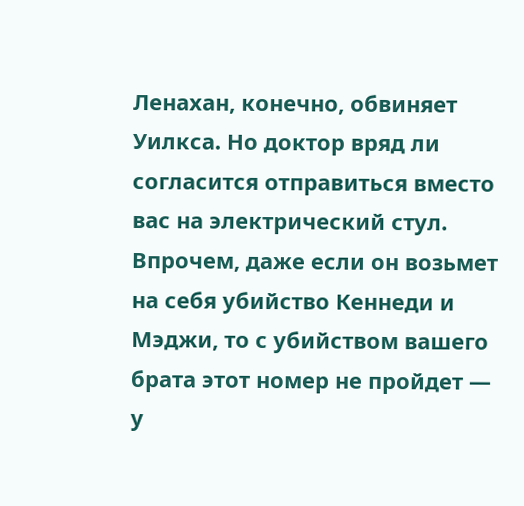Ленахан, конечно, обвиняет Уилкса. Но доктор вряд ли согласится отправиться вместо вас на электрический стул. Впрочем, даже если он возьмет на себя убийство Кеннеди и Мэджи, то с убийством вашего брата этот номер не пройдет — у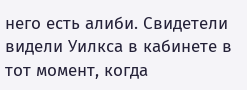него есть алиби. Свидетели видели Уилкса в кабинете в тот момент, когда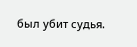был убит судья.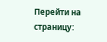Перейти на страницу: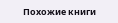Похожие книги